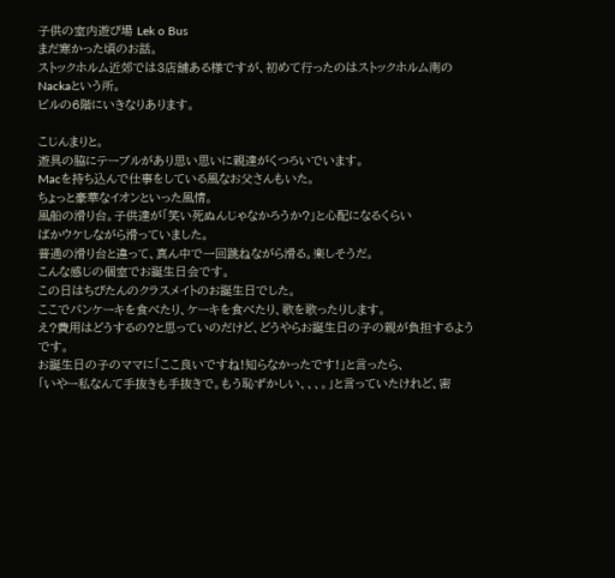子供の室内遊び場 Lek o Bus
まだ寒かった頃のお話。
ストックホルム近郊では3店舗ある様ですが、初めて行ったのはストックホルム南のNackaという所。
ビルの6階にいきなりあります。

こじんまりと。
遊具の脇にテーブルがあり思い思いに親達がくつろいでいます。
Macを持ち込んで仕事をしている風なお父さんもいた。
ちょっと豪華なイオンといった風情。
風船の滑り台。子供達が「笑い死ぬんじゃなかろうか?」と心配になるくらい
ばかウケしながら滑っていました。
普通の滑り台と違って、真ん中で一回跳ねながら滑る。楽しそうだ。
こんな感じの個室でお誕生日会です。
この日はちびたんのクラスメイトのお誕生日でした。
ここでパンケーキを食べたり、ケーキを食べたり、歌を歌ったりします。
え?費用はどうするの?と思っていのだけど、どうやらお誕生日の子の親が負担するようです。
お誕生日の子のママに「ここ良いですね!知らなかったです!」と言ったら、
「いやー私なんて手抜きも手抜きで。もう恥ずかしい、、、。」と言っていたけれど、密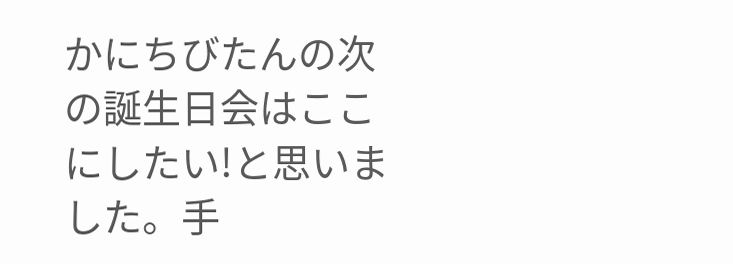かにちびたんの次の誕生日会はここにしたい!と思いました。手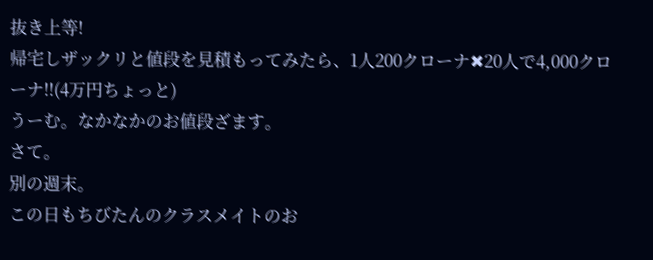抜き上等!
帰宅しザックリと値段を見積もってみたら、1人200クローナ✖20人で4,000クローナ!!(4万円ちょっと)
うーむ。なかなかのお値段ざます。
さて。
別の週末。
この日もちびたんのクラスメイトのお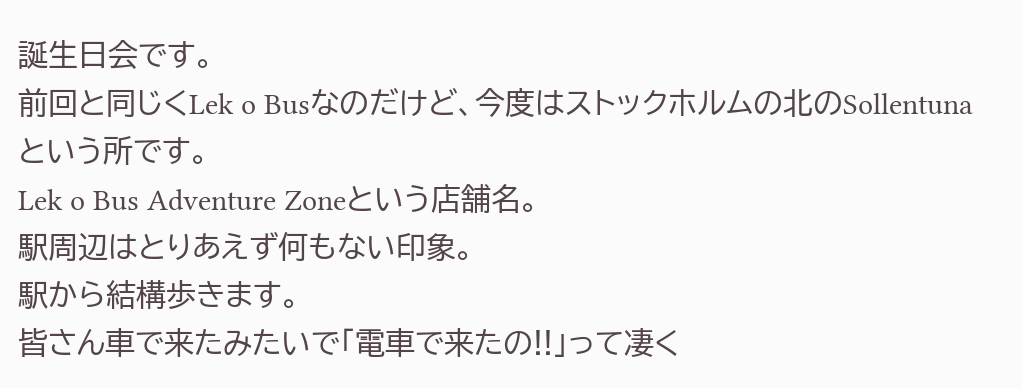誕生日会です。
前回と同じくLek o Busなのだけど、今度はストックホルムの北のSollentunaという所です。
Lek o Bus Adventure Zoneという店舗名。
駅周辺はとりあえず何もない印象。
駅から結構歩きます。
皆さん車で来たみたいで「電車で来たの!!」って凄く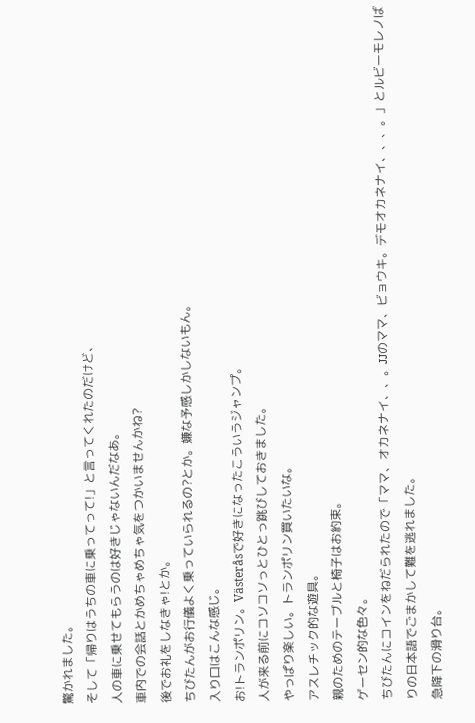驚かれました。
そして「帰りはうちの車に乗ってって!」と言ってくれたのだけど、
人の車に乗せてもらうのは好きじゃないんだなあ。
車内での会話とかめちゃめちゃ気をつかいませんかね?
後でお礼をしなきゃ!とか。
ちびたんがお行儀よく乗っていられるの?とか。嫌な予感しかしないもん。
入り口はこんな感じ。
お!トランポリン。Västeråsで好きになったこういうジャンプ。
人が来る前にコソコソっとひとっ跳びしておきました。
やっぱり楽しい。トランポリン買いたいな。
アスレチック的な遊具。
親のためのテーブルと椅子はお約束。
ゲーセン的な色々。
ちびたんにコインをねだられたので「ママ、オカネナイ、、。JJのママ、ビョウキ。デモオカネナイ、、、。」とルビーモレノばりの日本語でごまかして難を逃れました。
急降下の滑り台。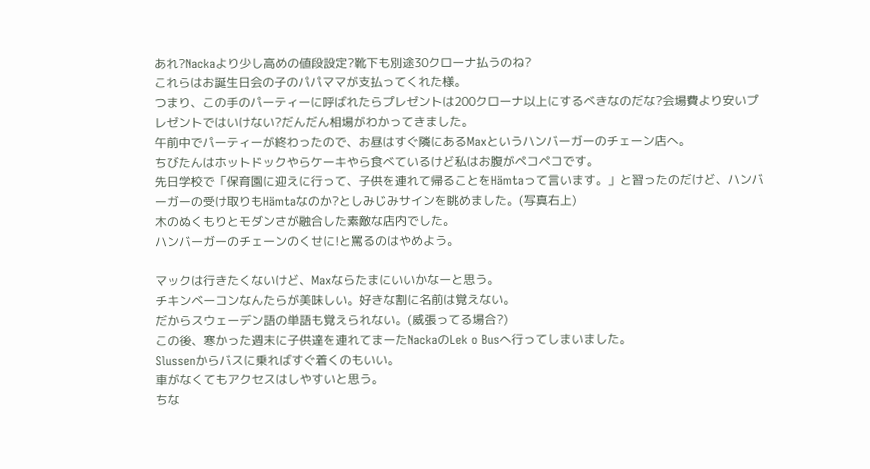あれ?Nackaより少し高めの値段設定?靴下も別途30クローナ払うのね?
これらはお誕生日会の子のパパママが支払ってくれた様。
つまり、この手のパーティーに呼ばれたらプレゼントは200クローナ以上にするべきなのだな?会場費より安いプレゼントではいけない?だんだん相場がわかってきました。
午前中でパーティーが終わったので、お昼はすぐ隣にあるMaxというハンバーガーのチェーン店へ。
ちびたんはホットドックやらケーキやら食べているけど私はお腹がペコペコです。
先日学校で「保育園に迎えに行って、子供を連れて帰ることをHämtaって言います。」と習ったのだけど、ハンバーガーの受け取りもHämtaなのか?としみじみサインを眺めました。(写真右上)
木のぬくもりとモダンさが融合した素敵な店内でした。
ハンバーガーのチェーンのくせに!と罵るのはやめよう。

マックは行きたくないけど、Maxならたまにいいかなーと思う。
チキンベーコンなんたらが美味しい。好きな割に名前は覚えない。
だからスウェーデン語の単語も覚えられない。(威張ってる場合?)
この後、寒かった週末に子供達を連れてまーたNackaのLek o Busへ行ってしまいました。
Slussenからバスに乗ればすぐ着くのもいい。
車がなくてもアクセスはしやすいと思う。
ちな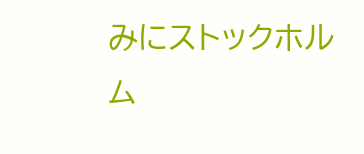みにストックホルム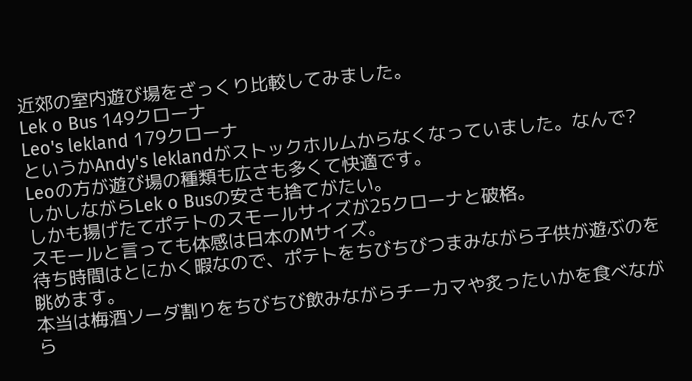近郊の室内遊び場をざっくり比較してみました。
Lek o Bus 149クローナ
Leo's lekland 179クローナ
というかAndy's leklandがストックホルムからなくなっていました。なんで?
Leoの方が遊び場の種類も広さも多くて快適です。
しかしながらLek o Busの安さも捨てがたい。
しかも揚げたてポテトのスモールサイズが25クローナと破格。
スモールと言っても体感は日本のMサイズ。
待ち時間はとにかく暇なので、ポテトをちびちびつまみながら子供が遊ぶのを眺めます。
本当は梅酒ソーダ割りをちびちび飲みながらチーカマや炙ったいかを食べながら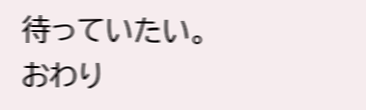待っていたい。
おわり